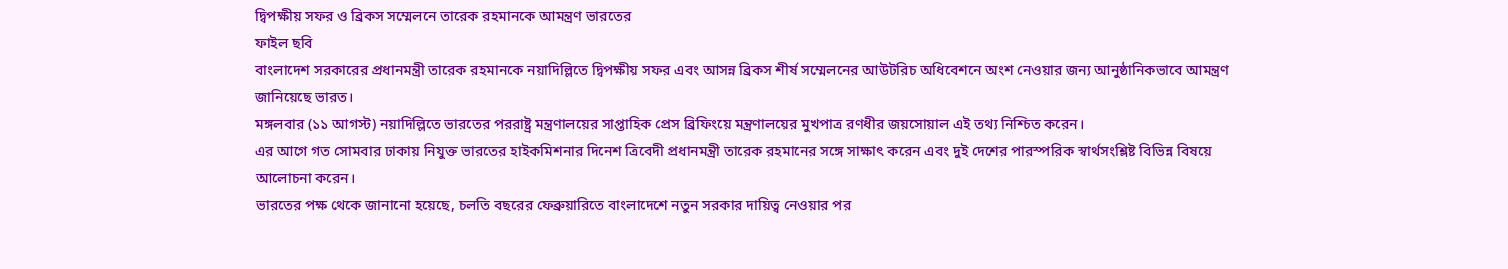দ্বিপক্ষীয় সফর ও ব্রিকস সম্মেলনে তারেক রহমানকে আমন্ত্রণ ভারতের
ফাইল ছবি
বাংলাদেশ সরকারের প্রধানমন্ত্রী তারেক রহমানকে নয়াদিল্লিতে দ্বিপক্ষীয় সফর এবং আসন্ন ব্রিকস শীর্ষ সম্মেলনের আউটরিচ অধিবেশনে অংশ নেওয়ার জন্য আনুষ্ঠানিকভাবে আমন্ত্রণ জানিয়েছে ভারত।
মঙ্গলবার (১১ আগস্ট) নয়াদিল্লিতে ভারতের পররাষ্ট্র মন্ত্রণালয়ের সাপ্তাহিক প্রেস ব্রিফিংয়ে মন্ত্রণালয়ের মুখপাত্র রণধীর জয়সোয়াল এই তথ্য নিশ্চিত করেন।
এর আগে গত সোমবার ঢাকায় নিযুক্ত ভারতের হাইকমিশনার দিনেশ ত্রিবেদী প্রধানমন্ত্রী তারেক রহমানের সঙ্গে সাক্ষাৎ করেন এবং দুই দেশের পারস্পরিক স্বার্থসংশ্লিষ্ট বিভিন্ন বিষয়ে আলোচনা করেন।
ভারতের পক্ষ থেকে জানানো হয়েছে, চলতি বছরের ফেব্রুয়ারিতে বাংলাদেশে নতুন সরকার দায়িত্ব নেওয়ার পর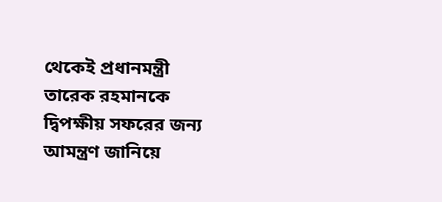থেকেই প্রধানমন্ত্রী তারেক রহমানকে দ্বিপক্ষীয় সফরের জন্য আমন্ত্রণ জানিয়ে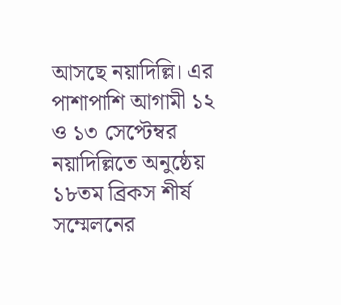আসছে নয়াদিল্লি। এর পাশাপাশি আগামী ১২ ও ১৩ সেপ্টেম্বর নয়াদিল্লিতে অনুষ্ঠেয় ১৮তম ব্রিকস শীর্ষ সম্মেলনের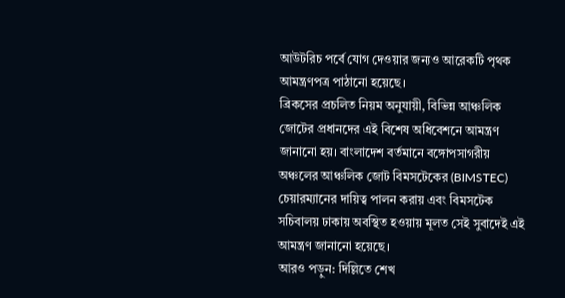আউটরিচ পর্বে যোগ দেওয়ার জন্যও আরেকটি পৃথক আমন্ত্রণপত্র পাঠানো হয়েছে।
ব্রিকসের প্রচলিত নিয়ম অনুযায়ী, বিভিন্ন আঞ্চলিক জোটের প্রধানদের এই বিশেষ অধিবেশনে আমন্ত্রণ জানানো হয়। বাংলাদেশ বর্তমানে বঙ্গোপসাগরীয় অঞ্চলের আঞ্চলিক জোট বিমসটেকের (BIMSTEC) চেয়ারম্যানের দায়িত্ব পালন করায় এবং বিমসটেক সচিবালয় ঢাকায় অবস্থিত হওয়ায় মূলত সেই সুবাদেই এই আমন্ত্রণ জানানো হয়েছে।
আরও পড়ুন: দিল্লিতে শেখ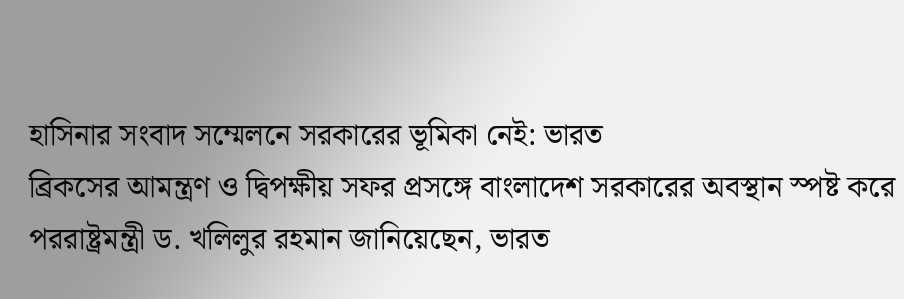হাসিনার সংবাদ সম্মেলনে সরকারের ভূমিকা নেই: ভারত
ব্রিকসের আমন্ত্রণ ও দ্বিপক্ষীয় সফর প্রসঙ্গে বাংলাদেশ সরকারের অবস্থান স্পষ্ট করে পররাষ্ট্রমন্ত্রী ড. খলিলুর রহমান জানিয়েছেন, ভারত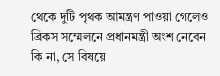থেকে দুটি পৃথক আমন্ত্রণ পাওয়া গেলেও ব্রিকস সম্মেলনে প্রধানমন্ত্রী অংশ নেবেন কি না, সে বিষয়ে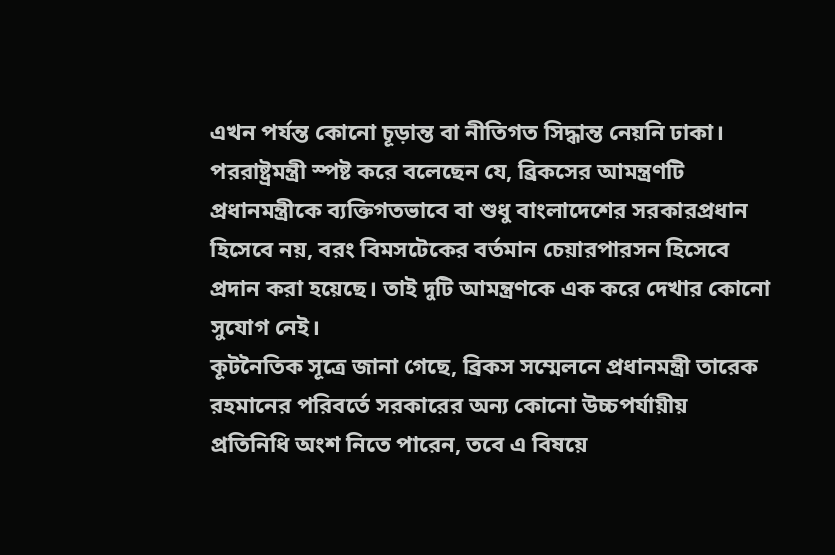এখন পর্যন্ত কোনো চূড়ান্ত বা নীতিগত সিদ্ধান্ত নেয়নি ঢাকা।
পররাষ্ট্রমন্ত্রী স্পষ্ট করে বলেছেন যে, ব্রিকসের আমন্ত্রণটি প্রধানমন্ত্রীকে ব্যক্তিগতভাবে বা শুধু বাংলাদেশের সরকারপ্রধান হিসেবে নয়, বরং বিমসটেকের বর্তমান চেয়ারপারসন হিসেবে প্রদান করা হয়েছে। তাই দুটি আমন্ত্রণকে এক করে দেখার কোনো সুযোগ নেই।
কূটনৈতিক সূত্রে জানা গেছে, ব্রিকস সম্মেলনে প্রধানমন্ত্রী তারেক রহমানের পরিবর্তে সরকারের অন্য কোনো উচ্চপর্যায়ীয় প্রতিনিধি অংশ নিতে পারেন, তবে এ বিষয়ে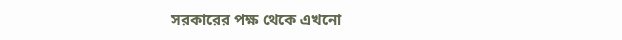সরকারের পক্ষ থেকে এখনো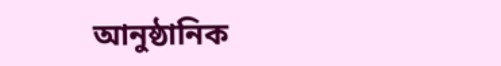আনুষ্ঠানিক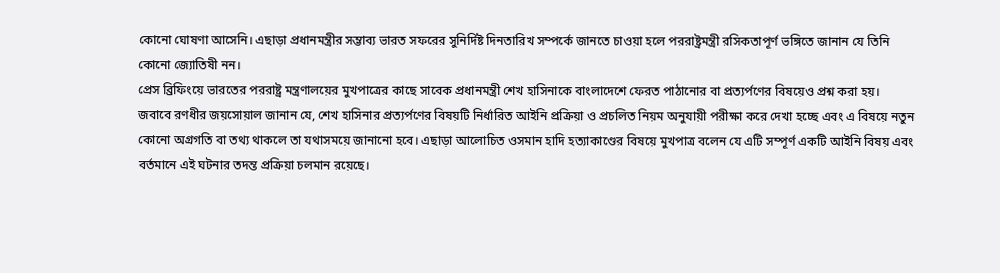কোনো ঘোষণা আসেনি। এছাড়া প্রধানমন্ত্রীর সম্ভাব্য ভারত সফরের সুনির্দিষ্ট দিনতারিখ সম্পর্কে জানতে চাওয়া হলে পররাষ্ট্রমন্ত্রী রসিকতাপূর্ণ ভঙ্গিতে জানান যে তিনি কোনো জ্যোতিষী নন।
প্রেস ব্রিফিংয়ে ভারতের পররাষ্ট্র মন্ত্রণালয়ের মুখপাত্রের কাছে সাবেক প্রধানমন্ত্রী শেখ হাসিনাকে বাংলাদেশে ফেরত পাঠানোর বা প্রত্যর্পণের বিষয়েও প্রশ্ন করা হয়।
জবাবে রণধীর জয়সোয়াল জানান যে, শেখ হাসিনার প্রত্যর্পণের বিষয়টি নির্ধারিত আইনি প্রক্রিয়া ও প্রচলিত নিয়ম অনুযায়ী পরীক্ষা করে দেখা হচ্ছে এবং এ বিষয়ে নতুন কোনো অগ্রগতি বা তথ্য থাকলে তা যথাসময়ে জানানো হবে। এছাড়া আলোচিত ওসমান হাদি হত্যাকাণ্ডের বিষয়ে মুখপাত্র বলেন যে এটি সম্পূর্ণ একটি আইনি বিষয় এবং বর্তমানে এই ঘটনার তদন্ত প্রক্রিয়া চলমান রয়েছে।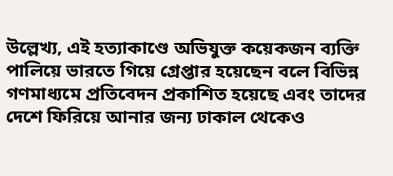উল্লেখ্য, এই হত্যাকাণ্ডে অভিযুক্ত কয়েকজন ব্যক্তি পালিয়ে ভারতে গিয়ে গ্রেপ্তার হয়েছেন বলে বিভিন্ন গণমাধ্যমে প্রতিবেদন প্রকাশিত হয়েছে এবং তাদের দেশে ফিরিয়ে আনার জন্য ঢাকাল থেকেও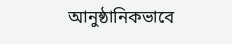আনুষ্ঠানিকভাবে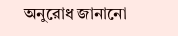অনুরোধ জানানো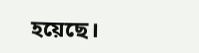হয়েছে।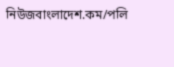নিউজবাংলাদেশ.কম/পলি